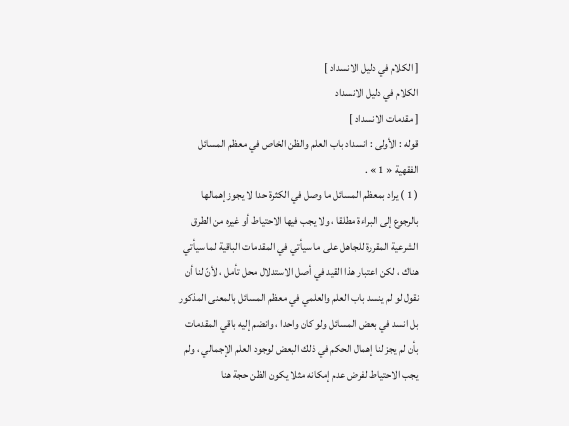[ الكلام في دليل الانسداد ]
الكلام في دليل الانسداد
[ مقدمات الانسداد ]
قوله : الأولى : انسداد باب العلم والظن الخاص في معظم المسائل الفقهية « 1 » .
( 1 ) يراد بمعظم المسائل ما وصل في الكثرة حدا لا يجوز إهمالها بالرجوع إلى البراءة مطلقا ، ولا يجب فيها الاحتياط أو غيره من الطرق الشرعية المقررة للجاهل على ما سيأتي في المقدمات الباقية لما سيأتي هناك ، لكن اعتبار هذا القيد في أصل الاستدلال محل تأمل ، لأنّ لنا أن نقول لو لم ينسد باب العلم والعلمي في معظم المسائل بالمعنى المذكور بل انسد في بعض المسائل ولو كان واحدا ، وانضم إليه باقي المقدمات بأن لم يجز لنا إهمال الحكم في ذلك البعض لوجود العلم الإجمالي ، ولم يجب الاحتياط لفرض عدم إمكانه مثلا يكون الظن حجة هنا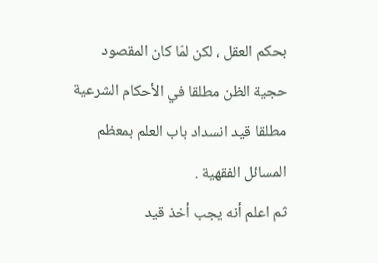بحكم العقل ، لكن لمّا كان المقصود حجية الظن مطلقا في الأحكام الشرعية مطلقا قيد انسداد باب العلم بمعظم المسائل الفقهية .
ثم اعلم أنه يجب أخذ قيد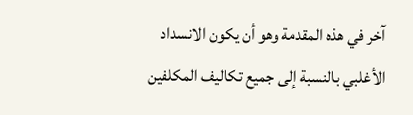آخر في هذه المقدمة وهو أن يكون الانسداد الأغلبي بالنسبة إلى جميع تكاليف المكلفين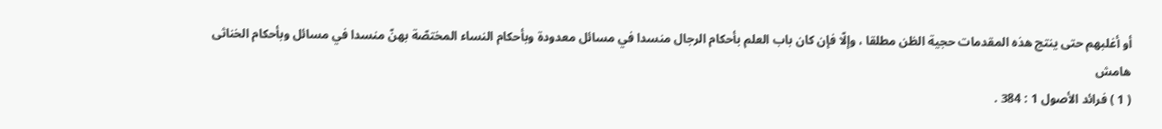أو أغلبهم حتى ينتج هذه المقدمات حجية الظن مطلقا ، وإلّا فإن كان باب العلم بأحكام الرجال منسدا في مسائل معدودة وبأحكام النساء المختصّة بهنّ منسدا في مسائل وبأحكام الخناثى
هامش
( 1 ) فرائد الأصول 1 : 384 .